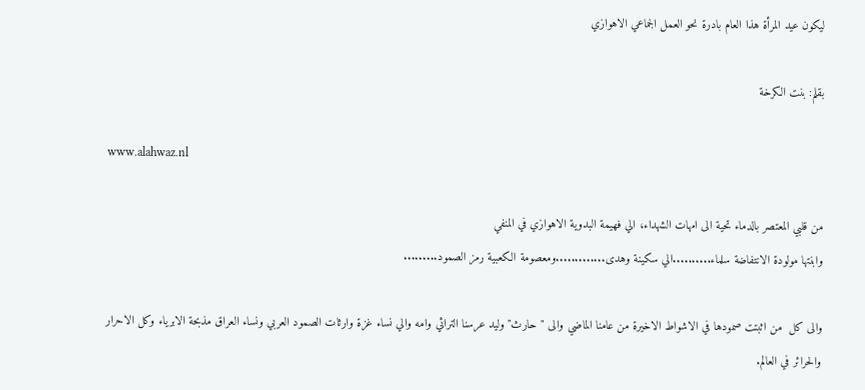ليكون عيد المرأة هذا العام بادرة نحو العمل الجماعي الاهوازي

بقلم: بنت الكرخة

www.alahwaz.nl

من قلبي المعتصر بالدماء تحية الى امهات الشهداء، الي فهيمة البدوية الاهوازي في المنفي
وابنتها مولودة الانتفاضة سلماء..........الي سكينة وهدى.............ومعصومة الكعبية رمز الصمود.........

والى كل  من اثبتت صمودها في الاشواط الاخيرة من عامنا الماضي والى "حارث" وليد عرسنا التراثي وامه والي نساء غزة وارثات الصمود العربي ونساء العراق مذبحة الابرياء وكل الاحرار والحرائر في العالم.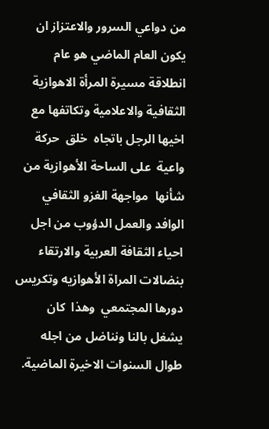من دواعي السرور والاعتزاز ان يكون العام الماضي هو عام انطلاقة مسيرة المرأة الاهوازية الثقافية والاعلامية وتكاتفها مع اخيها الرجل باتجاه  خلق  حركة واعية  على الساحة الأهوازية من شأنها  مواجهة الغزو الثقافي الوافد والعمل الدؤوب من اجل  احياء الثقافة العربية والارتقاء بنضالات المراة الأهوازيه وتكريس دورها المجتمعي  وهذا  كان يشغل بالنا ونناضل من اجله  طوال السنوات الاخيرة الماضية.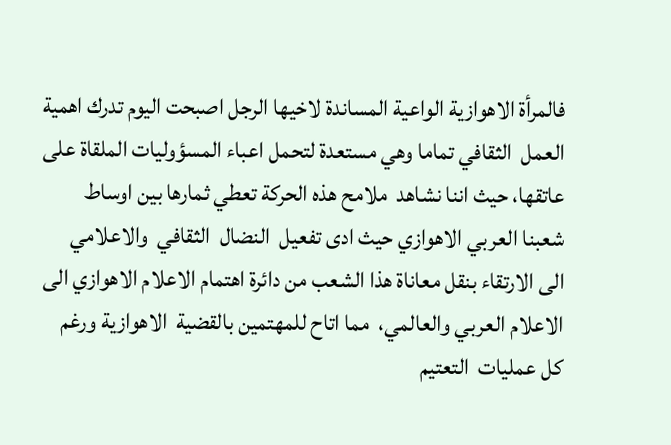فالمرأة الاهوازية الواعية المساندة لاخيها الرجل اصبحت اليوم تدرك اهمية  العمل  الثقافي تماما وهي مستعدة لتحمل اعباء المسؤوليات الملقاة على عاتقها، حيث اننا نشاهد  ملامح هذه الحركة تعطي ثمارها بين اوساط شعبنا العربي الاهوازي حيث ادى تفعيل  النضال  الثقافي  والاعلامي  الى الارتقاء بنقل معاناة هذا الشعب من دائرة اهتمام الاعلام الاهوازي الى الاعلام العربي والعالمي،  مما اتاح للمهتمين بالقضية  الاهوازية ورغم كل عمليات  التعتيم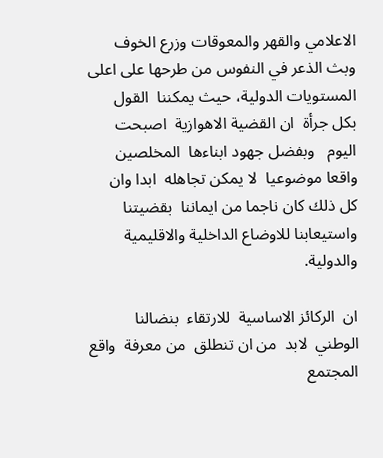الاعلامي والقهر والمعوقات وزرع الخوف  وبث الذعر في النفوس من طرحها على اعلى المستويات الدولية، حيث يمكننا  القول  بكل جرأة  ان القضية الاهوازية  اصبحت اليوم   وبفضل جهود ابناءها  المخلصين  واقعا موضوعيا  لا يمكن تجاهله  ابدا وان كل ذلك كان ناجما من ايماننا  بقضيتنا واستيعابنا للاوضاع الداخلية والاقليمية والدولية.

ان  الركائز الاساسية  للارتقاء  بنضالنا  الوطني  لابد  من ان تنطلق  من معرفة  واقع المجتمع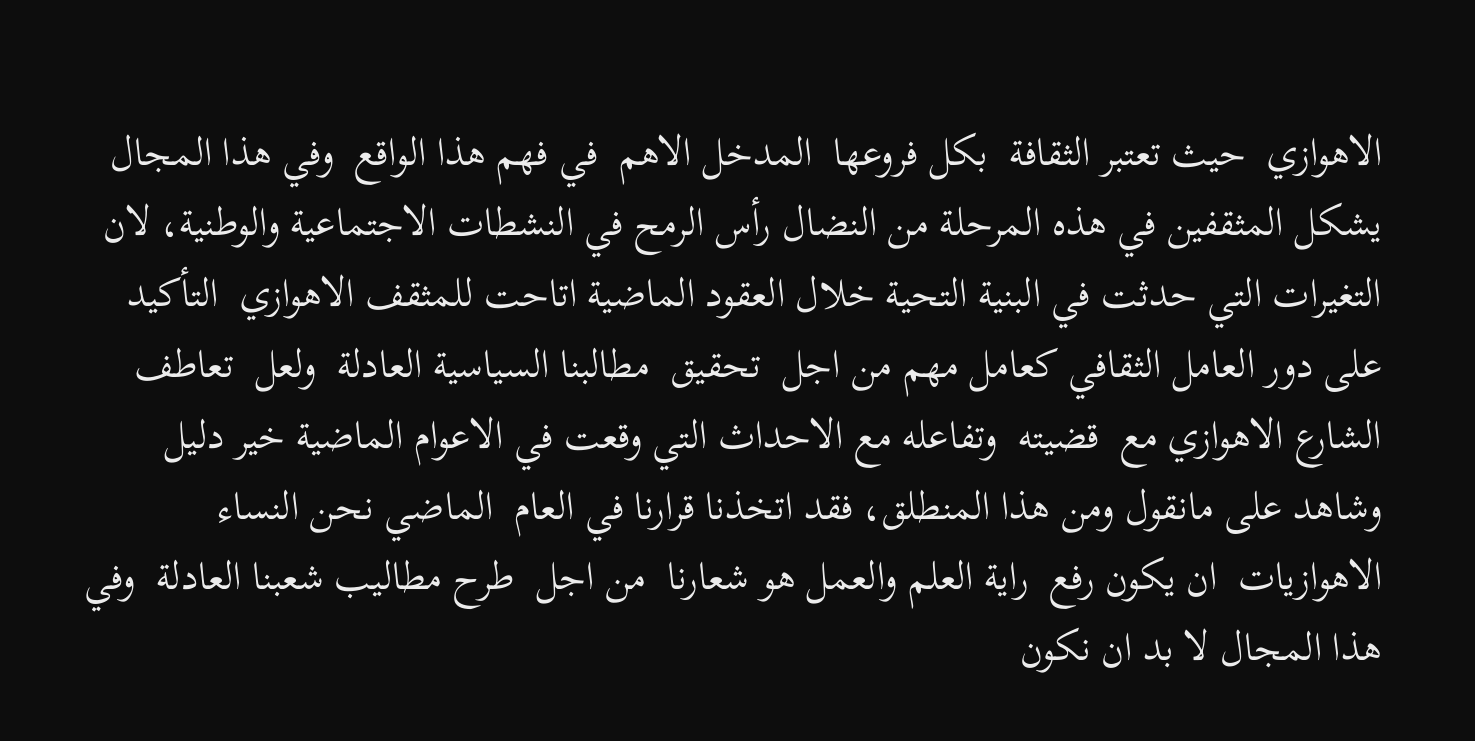الاهوازي  حيث تعتبر الثقافة  بكل فروعها  المدخل الاهم  في فهم هذا الواقع  وفي هذا المجال  يشكل المثقفين في هذه المرحلة من النضال رأس الرمح في النشطات الاجتماعية والوطنية، لان  التغيرات التي حدثت في البنية التحية خلال العقود الماضية اتاحت للمثقف الاهوازي  التأكيد  على دور العامل الثقافي كعامل مهم من اجل  تحقيق  مطالبنا السياسية العادلة  ولعل  تعاطف الشارع الاهوازي مع  قضيته  وتفاعله مع الاحداث التي وقعت في الاعوام الماضية خير دليل وشاهد على مانقول ومن هذا المنطلق، فقد اتخذنا قرارنا في العام  الماضي نحن النساء الاهوازيات  ان يكون رفع  راية العلم والعمل هو شعارنا  من اجل  طرح مطاليب شعبنا العادلة  وفي هذا المجال لا بد ان نكون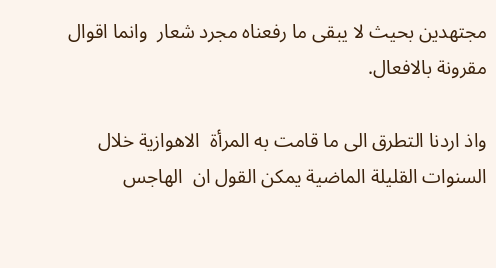مجتهدين بحيث لا يبقى ما رفعناه مجرد شعار  وانما اقوال مقرونة بالافعال.

واذ اردنا التطرق الى ما قامت به المرأة  الاهوازية خلال السنوات القليلة الماضية يمكن القول ان  الهاجس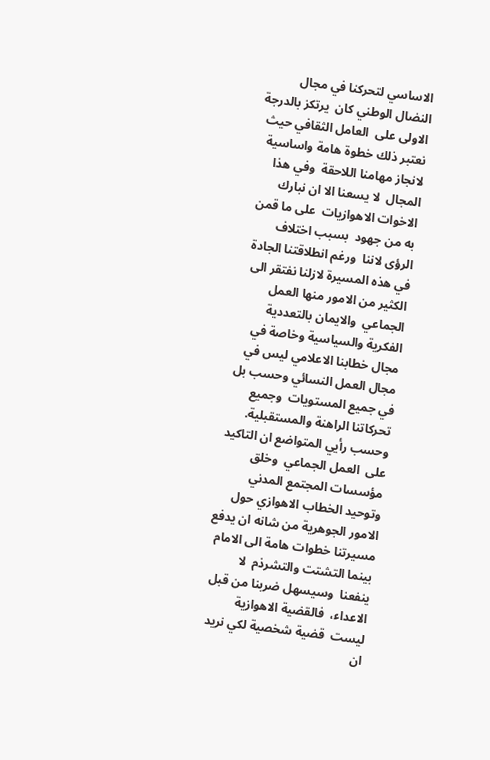الاساسي لتحركنا في مجال النضال الوطني كان  يرتكز بالدرجة الاولى على  العامل الثقافي حيث نعتبر ذلك خطوة هامة واساسية  لانجاز مهامنا اللاحقة  وفي هذا المجال  لا يسعنا الا ان نبارك  الاخوات الاهوازيات  على ما قمن به من جهود  بسبب اختلاف الرؤى لاننا  ورغم انطلاقتنا الجادة في هذه المسيرة لازلنا نفتقر الى الكثير من الامور منها العمل الجماعي  والايمان بالتعددية الفكرية والسياسية وخاصة في مجال خطابنا الاعلامي ليس في مجال العمل النسائي وحسب بل في جميع المستويات  وجميع تحركاتنا الراهنة والمستقبلية.  وحسب رأيي المتواضع ان التاكيد على  العمل الجماعي  وخلق مؤسسات المجتمع المدني وتوحيد الخطاب الاهوازي حول الامور الجوهرية من شانه ان يدفع مسيرتنا خطوات هامة الى الامام بينما التشتت والتشرذم  لا ينفعنا  وسيسهل ضربنا من قبل الاعداء،  فالقضية الاهوازية  ليست  قضية شخصية لكي نريد ان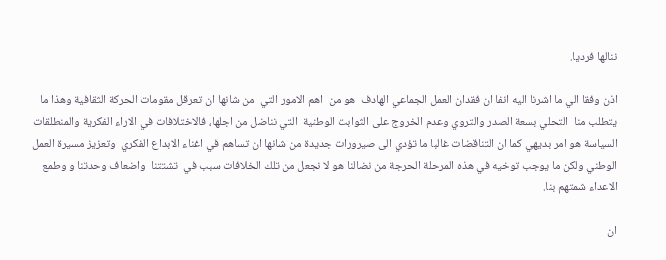ننالها فرديا.

اذن وفقا الي ما اشرنا اليه انفا ان فقدان العمل الجماعي الهادف  هو من  اهم الامور التي  من شانها ان تعرقل مقومات الحركة الثقافية وهذا ما يتطلب منا  التحلي بسعة الصدر والتروي وعدم الخروج على الثوابت الوطنية  التي نناضل من اجلها، فالاختلافات في الاراء الفكرية والمنطلقات السياسة هو امر بديهي كما ان التناقضات غالبا ما تؤدي الى صيرورات جديدة من شانها ان تساهم في اغناء الابداع الفكري  وتعزيز مسيرة العمل الوطني ولكن ما يوجب توخيه في هذه المرحلة الحرجة من نضالنا هو لا نجعل من تلك الخلافات سبب في  تشتتنا  واضعاف وحدتنا و وطمع الاعداء شمتهم بنا.

ان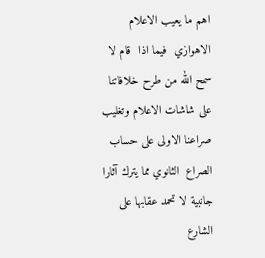اهم ما يعيب الاعلام الاهوازي  فيما اذا  قام لا سمح الله من طرح خلافاتنا على شاشات الاعلام وتغليب صراعنا الاولى على حساب الصراع  الثانوي مما يترك آثارا جانبية لا تحمد عقابها على الشارع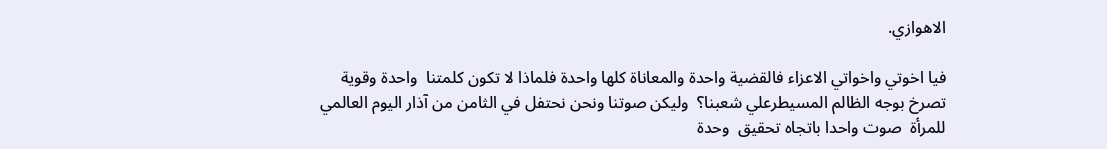الاهوازي.

فيا اخوتي واخواتي الاعزاء فالقضية واحدة والمعاناة كلها واحدة فلماذا لا تكون كلمتنا  واحدة وقوية تصرخ بوجه الظالم المسيطرعلي شعبنا؟  وليكن صوتنا ونحن نحتفل في الثامن من آذار اليوم العالمي للمرأة  صوت واحدا باتجاه تحقيق  وحدة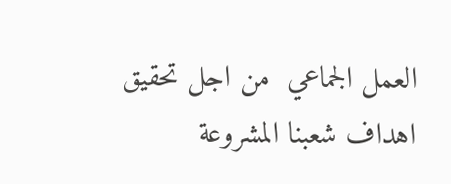العمل الجماعي  من اجل تحقيق اهداف شعبنا المشروعة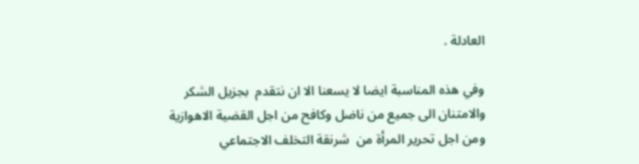العادلة .

وفي هذه المناسبة ايضا لا يسعنا الا ان نتقدم  بجزيل الشكر والامتنان الى جميع من ناضل وكافح من اجل القضية الاهوازية ومن اجل تحرير المرأة من  شرنقة التخلف الاجتماعي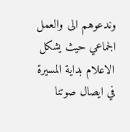وندعوهم الى والعمل الجماعي حيث يشكل الاعلام بداية المسيرة  في ايصال صوتنا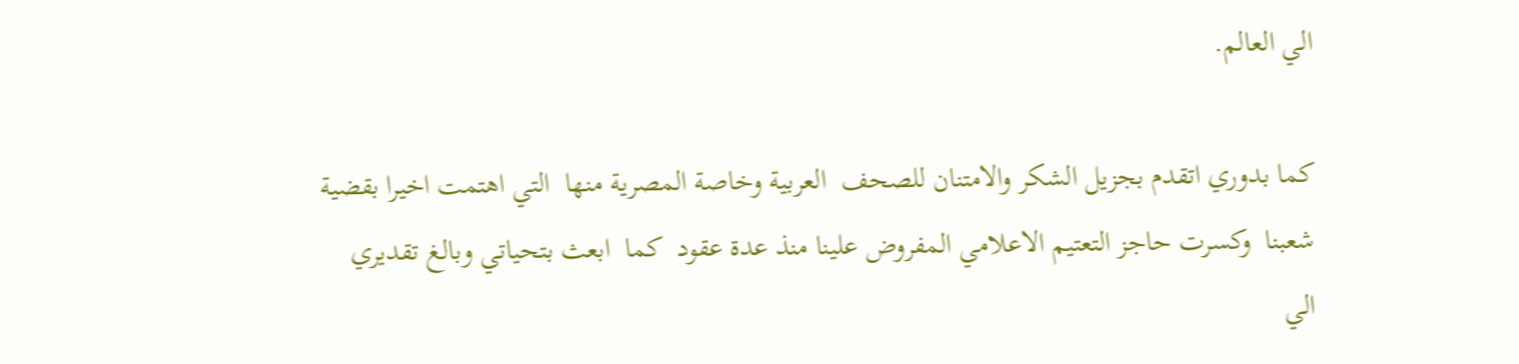الي العالم.

كما بدوري اتقدم بجزيل الشكر والامتنان للصحف  العربية وخاصة المصرية منها  التي اهتمت اخيرا بقضية شعبنا  وكسرت حاجز التعتيم الاعلامي المفروض علينا منذ عدة عقود  كما  ابعث بتحياتي وبالغ تقديري الي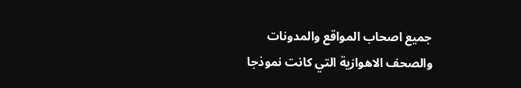جميع اصحاب المواقع والمدونات والصحف الاهوازية التي كانت نموذجا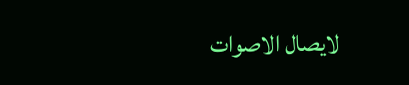لايصال الاصوات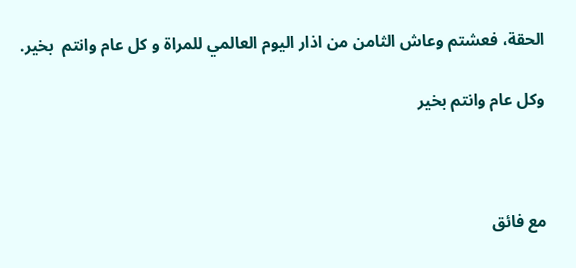الحقة، فعشتم وعاش الثامن من اذار اليوم العالمي للمراة و كل عام وانتم  بخير.

وكل عام وانتم بخير



مع فائق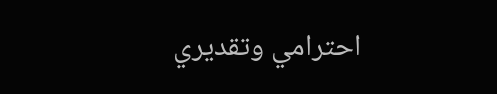احترامي وتقديري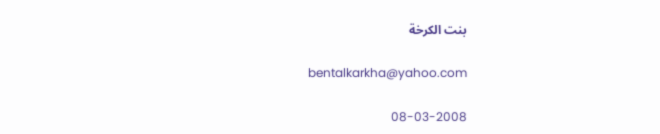بنت الكرخة

bentalkarkha@yahoo.com

08-03-2008